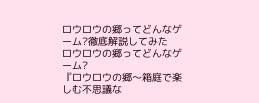ロウロウの郷ってどんなゲーム?徹底解説してみた
ロウロウの郷ってどんなゲーム?
『ロウロウの郷〜箱庭で楽しむ不思議な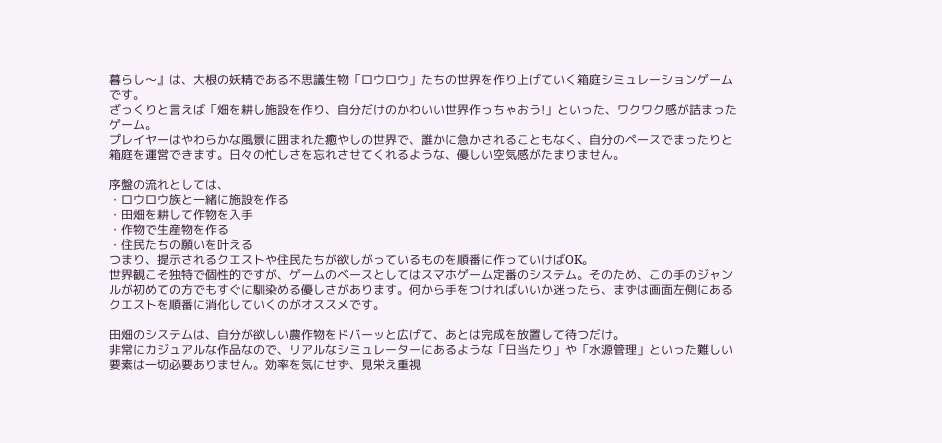暮らし〜』は、大根の妖精である不思議生物「ロウロウ」たちの世界を作り上げていく箱庭シミュレーションゲームです。
ざっくりと言えば「畑を耕し施設を作り、自分だけのかわいい世界作っちゃおう!」といった、ワクワク感が詰まったゲーム。
プレイヤーはやわらかな風景に囲まれた癒やしの世界で、誰かに急かされることもなく、自分のペースでまったりと箱庭を運営できます。日々の忙しさを忘れさせてくれるような、優しい空気感がたまりません。

序盤の流れとしては、
・ロウロウ族と一緒に施設を作る
・田畑を耕して作物を入手
・作物で生産物を作る
・住民たちの願いを叶える
つまり、提示されるクエストや住民たちが欲しがっているものを順番に作っていけばOK。
世界観こそ独特で個性的ですが、ゲームのベースとしてはスマホゲーム定番のシステム。そのため、この手のジャンルが初めての方でもすぐに馴染める優しさがあります。何から手をつければいいか迷ったら、まずは画面左側にあるクエストを順番に消化していくのがオススメです。

田畑のシステムは、自分が欲しい農作物をドバーッと広げて、あとは完成を放置して待つだけ。
非常にカジュアルな作品なので、リアルなシミュレーターにあるような「日当たり」や「水源管理」といった難しい要素は一切必要ありません。効率を気にせず、見栄え重視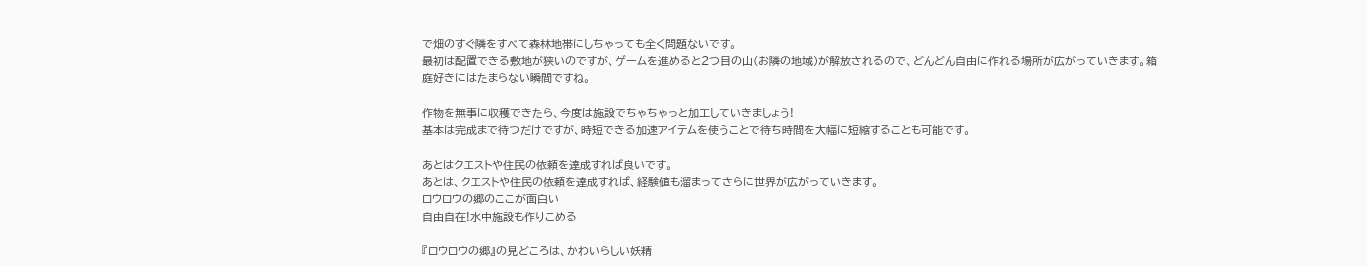で畑のすぐ隣をすべて森林地帯にしちゃっても全く問題ないです。
最初は配置できる敷地が狭いのですが、ゲームを進めると2つ目の山(お隣の地域)が解放されるので、どんどん自由に作れる場所が広がっていきます。箱庭好きにはたまらない瞬間ですね。

作物を無事に収穫できたら、今度は施設でちゃちゃっと加工していきましょう!
基本は完成まで待つだけですが、時短できる加速アイテムを使うことで待ち時間を大幅に短縮することも可能です。

あとはクエストや住民の依頼を達成すれば良いです。
あとは、クエストや住民の依頼を達成すれば、経験値も溜まってさらに世界が広がっていきます。
ロウロウの郷のここが面白い
自由自在!水中施設も作りこめる

『ロウロウの郷』の見どころは、かわいらしい妖精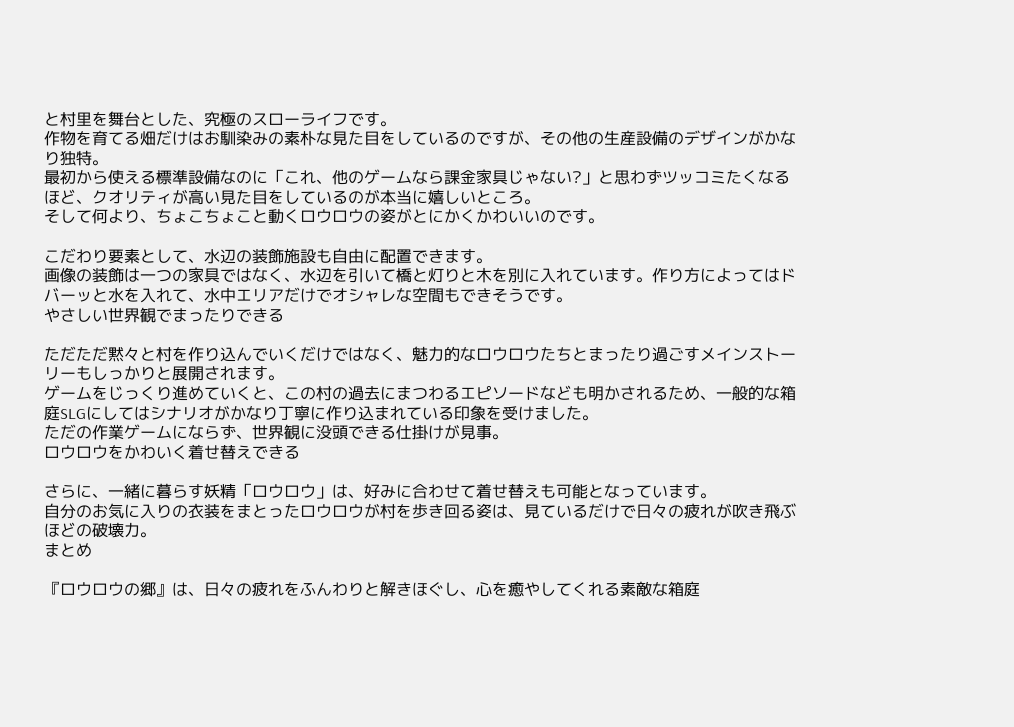と村里を舞台とした、究極のスローライフです。
作物を育てる畑だけはお馴染みの素朴な見た目をしているのですが、その他の生産設備のデザインがかなり独特。
最初から使える標準設備なのに「これ、他のゲームなら課金家具じゃない?」と思わずツッコミたくなるほど、クオリティが高い見た目をしているのが本当に嬉しいところ。
そして何より、ちょこちょこと動くロウロウの姿がとにかくかわいいのです。

こだわり要素として、水辺の装飾施設も自由に配置できます。
画像の装飾は一つの家具ではなく、水辺を引いて橋と灯りと木を別に入れています。作り方によってはドバーッと水を入れて、水中エリアだけでオシャレな空間もできそうです。
やさしい世界観でまったりできる

ただただ黙々と村を作り込んでいくだけではなく、魅力的なロウロウたちとまったり過ごすメインストーリーもしっかりと展開されます。
ゲームをじっくり進めていくと、この村の過去にまつわるエピソードなども明かされるため、一般的な箱庭SLGにしてはシナリオがかなり丁寧に作り込まれている印象を受けました。
ただの作業ゲームにならず、世界観に没頭できる仕掛けが見事。
ロウロウをかわいく着せ替えできる

さらに、一緒に暮らす妖精「ロウロウ」は、好みに合わせて着せ替えも可能となっています。
自分のお気に入りの衣装をまとったロウロウが村を歩き回る姿は、見ているだけで日々の疲れが吹き飛ぶほどの破壊力。
まとめ

『ロウロウの郷』は、日々の疲れをふんわりと解きほぐし、心を癒やしてくれる素敵な箱庭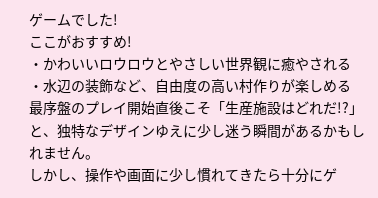ゲームでした!
ここがおすすめ!
・かわいいロウロウとやさしい世界観に癒やされる
・水辺の装飾など、自由度の高い村作りが楽しめる
最序盤のプレイ開始直後こそ「生産施設はどれだ!?」と、独特なデザインゆえに少し迷う瞬間があるかもしれません。
しかし、操作や画面に少し慣れてきたら十分にゲ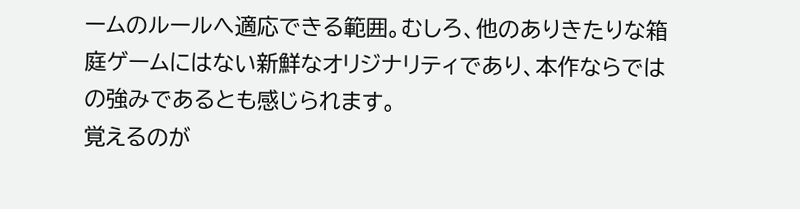ームのルールへ適応できる範囲。むしろ、他のありきたりな箱庭ゲームにはない新鮮なオリジナリティであり、本作ならではの強みであるとも感じられます。
覚えるのが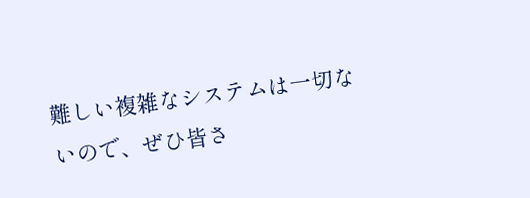難しい複雑なシステムは一切ないので、ぜひ皆さ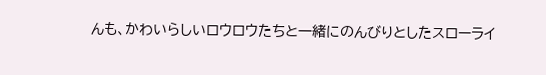んも、かわいらしいロウロウたちと一緒にのんびりとしたスローライ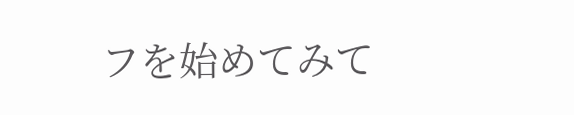フを始めてみて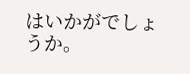はいかがでしょうか。